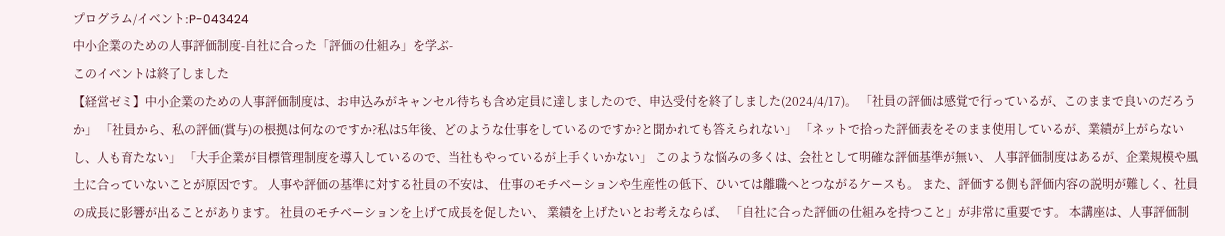プログラム/イベント:P-043424
中小企業のための人事評価制度-自社に合った「評価の仕組み」を学ぶ-
このイベントは終了しました
【経営ゼミ】中小企業のための人事評価制度は、お申込みがキャンセル待ちも含め定員に達しましたので、申込受付を終了しました(2024/4/17)。 「社員の評価は感覚で行っているが、このままで良いのだろうか」 「社員から、私の評価(賞与)の根拠は何なのですか?私は5年後、どのような仕事をしているのですか?と聞かれても答えられない」 「ネットで拾った評価表をそのまま使用しているが、業績が上がらないし、人も育たない」 「大手企業が目標管理制度を導入しているので、当社もやっているが上手くいかない」 このような悩みの多くは、会社として明確な評価基準が無い、 人事評価制度はあるが、企業規模や風土に合っていないことが原因です。 人事や評価の基準に対する社員の不安は、 仕事のモチベーションや生産性の低下、ひいては離職へとつながるケースも。 また、評価する側も評価内容の説明が難しく、社員の成長に影響が出ることがあります。 社員のモチベーションを上げて成長を促したい、 業績を上げたいとお考えならば、 「自社に合った評価の仕組みを持つこと」が非常に重要です。 本講座は、人事評価制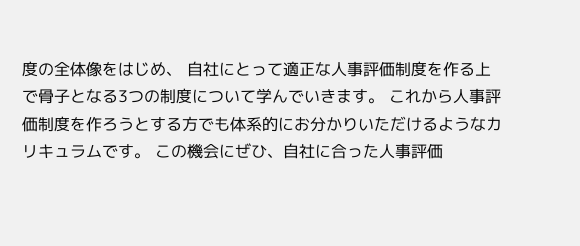度の全体像をはじめ、 自社にとって適正な人事評価制度を作る上で骨子となる3つの制度について学んでいきます。 これから人事評価制度を作ろうとする方でも体系的にお分かりいただけるようなカリキュラムです。 この機会にぜひ、自社に合った人事評価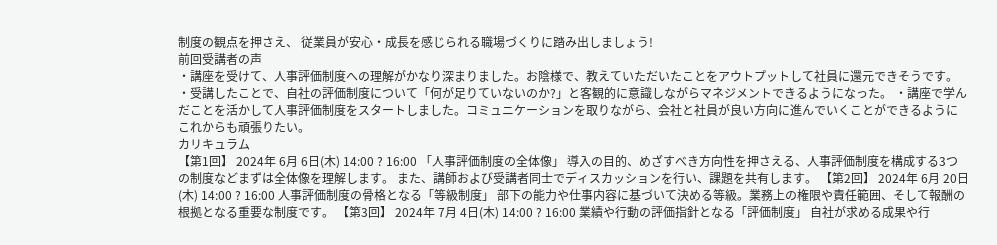制度の観点を押さえ、 従業員が安心・成長を感じられる職場づくりに踏み出しましょう!
前回受講者の声
・講座を受けて、人事評価制度への理解がかなり深まりました。お陰様で、教えていただいたことをアウトプットして社員に還元できそうです。 ・受講したことで、自社の評価制度について「何が足りていないのか?」と客観的に意識しながらマネジメントできるようになった。 ・講座で学んだことを活かして人事評価制度をスタートしました。コミュニケーションを取りながら、会社と社員が良い方向に進んでいくことができるようにこれからも頑張りたい。
カリキュラム
【第1回】 2024年 6月 6日(木) 14:00 ? 16:00 「人事評価制度の全体像」 導入の目的、めざすべき方向性を押さえる、人事評価制度を構成する3つの制度などまずは全体像を理解します。 また、講師および受講者同士でディスカッションを行い、課題を共有します。 【第2回】 2024年 6月 20日(木) 14:00 ? 16:00 人事評価制度の骨格となる「等級制度」 部下の能力や仕事内容に基づいて決める等級。業務上の権限や責任範囲、そして報酬の根拠となる重要な制度です。 【第3回】 2024年 7月 4日(木) 14:00 ? 16:00 業績や行動の評価指針となる「評価制度」 自社が求める成果や行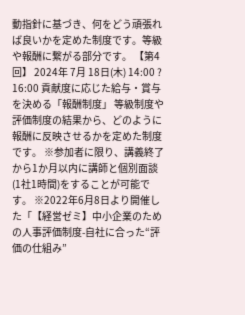動指針に基づき、何をどう頑張れば良いかを定めた制度です。等級や報酬に繋がる部分です。 【第4回】 2024年 7月 18日(木) 14:00 ? 16:00 貢献度に応じた給与・賞与を決める「報酬制度」 等級制度や評価制度の結果から、どのように報酬に反映させるかを定めた制度です。 ※参加者に限り、講義終了から1か月以内に講師と個別面談(1社1時間)をすることが可能です。 ※2022年6月8日より開催した「【経営ゼミ】中小企業のための人事評価制度-自社に合った“評価の仕組み”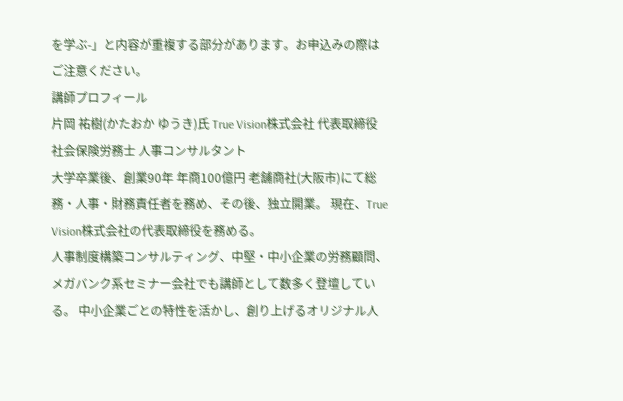を学ぶ-」と内容が重複する部分があります。お申込みの際はご注意ください。
講師プロフィール
片岡 祐樹(かたおか ゆうき)氏 True Vision株式会社 代表取締役
社会保険労務士 人事コンサルタント
大学卒業後、創業90年 年商100億円 老舗商社(大阪市)にて総務・人事・財務責任者を務め、その後、独立開業。 現在、True Vision株式会社の代表取締役を務める。
人事制度構築コンサルティング、中堅・中小企業の労務顧問、メガバンク系セミナー会社でも講師として数多く登壇している。 中小企業ごとの特性を活かし、創り上げるオリジナル人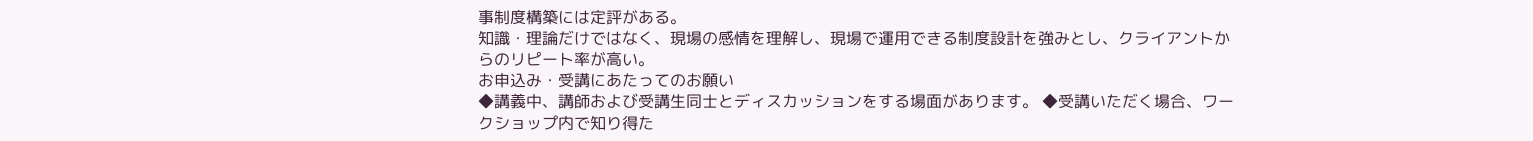事制度構築には定評がある。
知識・理論だけではなく、現場の感情を理解し、現場で運用できる制度設計を強みとし、クライアントからのリピート率が高い。
お申込み・受講にあたってのお願い
◆講義中、講師および受講生同士とディスカッションをする場面があります。 ◆受講いただく場合、ワークショップ内で知り得た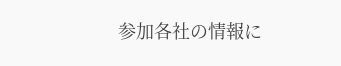参加各社の情報に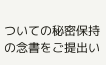ついての秘密保持の念書をご提出い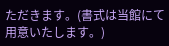ただきます。(書式は当館にて用意いたします。)